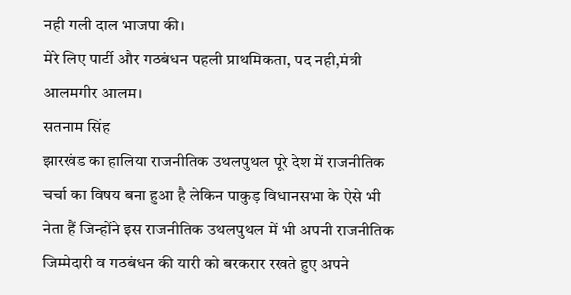नही गली दाल भाजपा की।
मेरे लिए पार्टी और गठबंधन पहली प्राथमिकता, पद नही,मंत्री आलमगीर आलम।
सतनाम सिंह
झारखंड का हालिया राजनीतिक उथलपुथल पूरे देश में राजनीतिक चर्चा का विषय बना हुआ है लेकिन पाकुड़ विधानसभा के ऐसे भी नेता हैं जिन्होंने इस राजनीतिक उथलपुथल में भी अपनी राजनीतिक जिम्मेदारी व गठबंधन की यारी को बरकरार रखते हुए अपने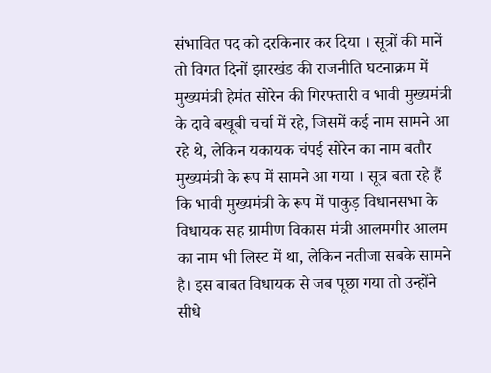संभावित पद को दरकिनार कर दिया । सूत्रों की मानें तो विगत दिनों झारखंड की राजनीति घटनाक्रम में मुख्यमंत्री हेमंत सोरेन की गिरफ्तारी व भावी मुख्यमंत्री के दावे बखूबी चर्चा में रहे, जिसमें कई नाम सामने आ रहे थे, लेकिन यकायक चंपई सोरेन का नाम बतौर मुख्यमंत्री के रूप में सामने आ गया । सूत्र बता रहे हैं कि भावी मुख्यमंत्री के रूप में पाकुड़ विधानसभा के विधायक सह ग्रामीण विकास मंत्री आलमगीर आलम का नाम भी लिस्ट में था, लेकिन नतीजा सबके सामने है। इस बाबत विधायक से जब पूछा गया तो उन्होंने सीधे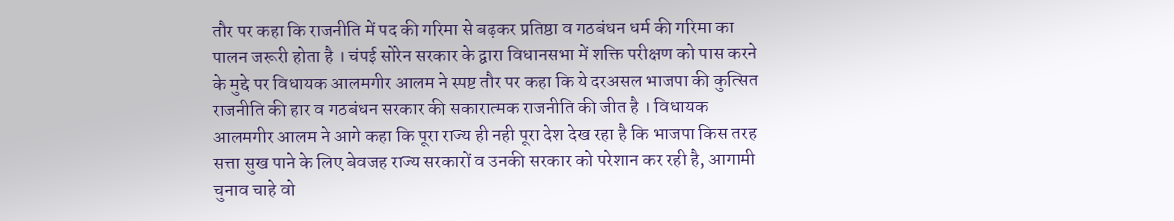तौर पर कहा कि राजनीति में पद की गरिमा से बढ़कर प्रतिष्ठा व गठबंधन धर्म की गरिमा का पालन जरूरी होता है । चंपई सोरेन सरकार के द्वारा विधानसभा में शक्ति परीक्षण को पास करने के मुद्दे पर विधायक आलमगीर आलम ने स्पष्ट तौर पर कहा कि ये दरअसल भाजपा की कुत्सित राजनीति की हार व गठबंधन सरकार की सकारात्मक राजनीति की जीत है । विधायक आलमगीर आलम ने आगे कहा कि पूरा राज्य ही नही पूरा देश देख रहा है कि भाजपा किस तरह सत्ता सुख पाने के लिए बेवजह राज्य सरकारों व उनकी सरकार को परेशान कर रही है, आगामी चुनाव चाहे वो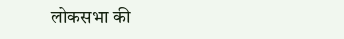लोकसभा की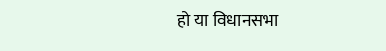हो या विधानसभा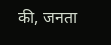की, जनता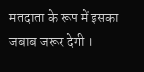मतदाता के रूप में इसका जबाब जरूर देगी ।